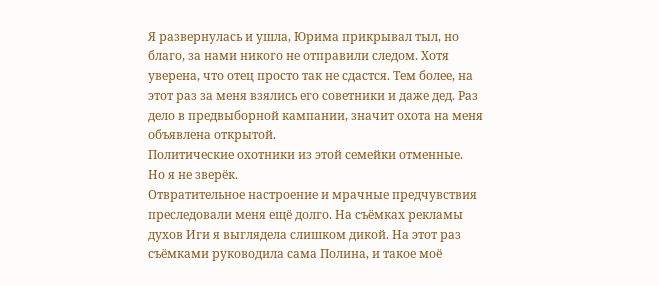Я развернулась и ушла, Юрима прикрывал тыл, но благо, за нами никого не отправили следом. Хотя уверена, что отец просто так не сдастся. Тем более, на этот раз за меня взялись его советники и даже дед. Раз дело в предвыборной кампании, значит охота на меня объявлена открытой.
Политические охотники из этой семейки отменные.
Но я не зверёк.
Отвратительное настроение и мрачные предчувствия преследовали меня ещё долго. На съёмках рекламы духов Иги я выглядела слишком дикой. На этот раз съёмками руководила сама Полина, и такое моё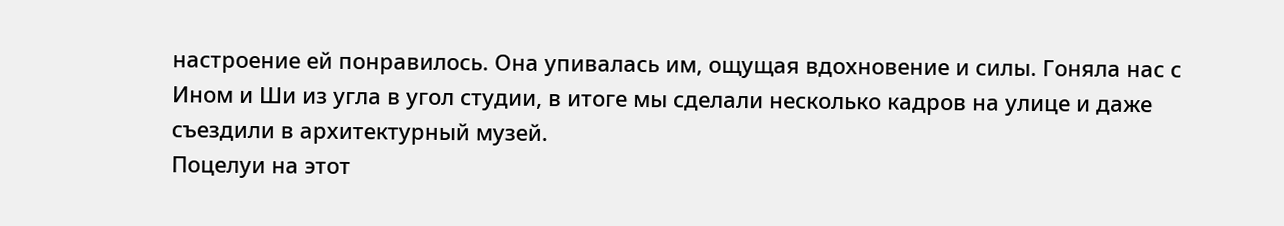настроение ей понравилось. Она упивалась им, ощущая вдохновение и силы. Гоняла нас с Ином и Ши из угла в угол студии, в итоге мы сделали несколько кадров на улице и даже съездили в архитектурный музей.
Поцелуи на этот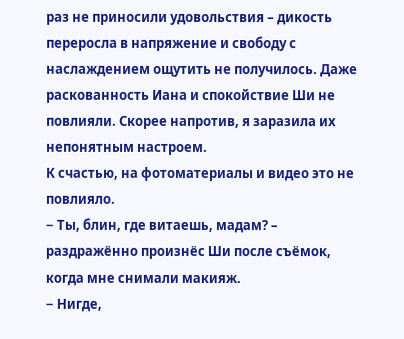раз не приносили удовольствия – дикость переросла в напряжение и свободу с наслаждением ощутить не получилось. Даже раскованность Иана и спокойствие Ши не повлияли. Скорее напротив, я заразила их непонятным настроем.
К счастью, на фотоматериалы и видео это не повлияло.
− Ты, блин, где витаешь, мадам? – раздражённо произнёс Ши после съёмок, когда мне снимали макияж.
− Нигде,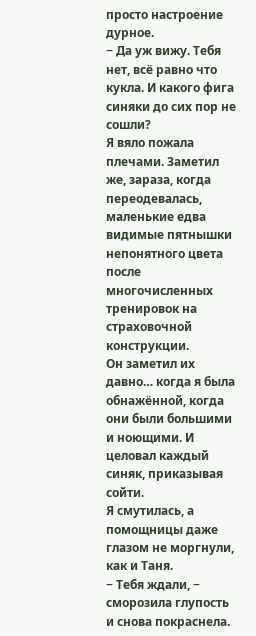просто настроение дурное.
− Да уж вижу. Тебя нет, всё равно что кукла. И какого фига синяки до сих пор не сошли?
Я вяло пожала плечами. Заметил же, зараза, когда переодевалась, маленькие едва видимые пятнышки непонятного цвета после многочисленных тренировок на страховочной конструкции.
Он заметил их давно… когда я была обнажённой, когда они были большими и ноющими. И целовал каждый синяк, приказывая сойти.
Я смутилась, а помощницы даже глазом не моргнули, как и Таня.
− Тебя ждали, − сморозила глупость и снова покраснела.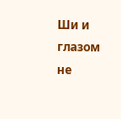Ши и глазом не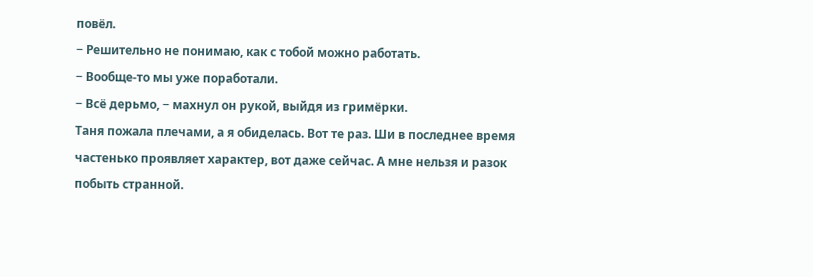повёл.
− Решительно не понимаю, как с тобой можно работать.
− Вообще-то мы уже поработали.
− Всё дерьмо, − махнул он рукой, выйдя из гримёрки.
Таня пожала плечами, а я обиделась. Вот те раз. Ши в последнее время частенько проявляет характер, вот даже сейчас. А мне нельзя и разок побыть странной.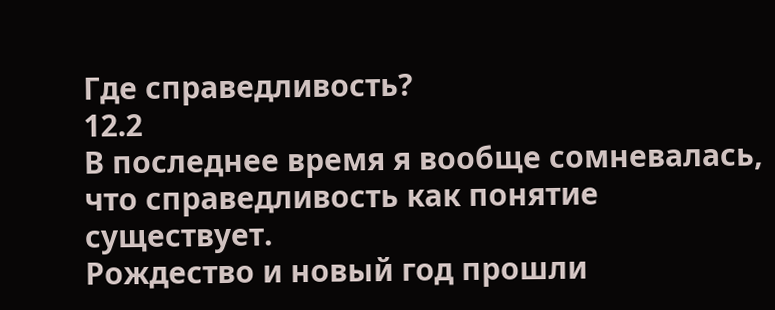Где справедливость?
12.2
В последнее время я вообще сомневалась, что справедливость как понятие существует.
Рождество и новый год прошли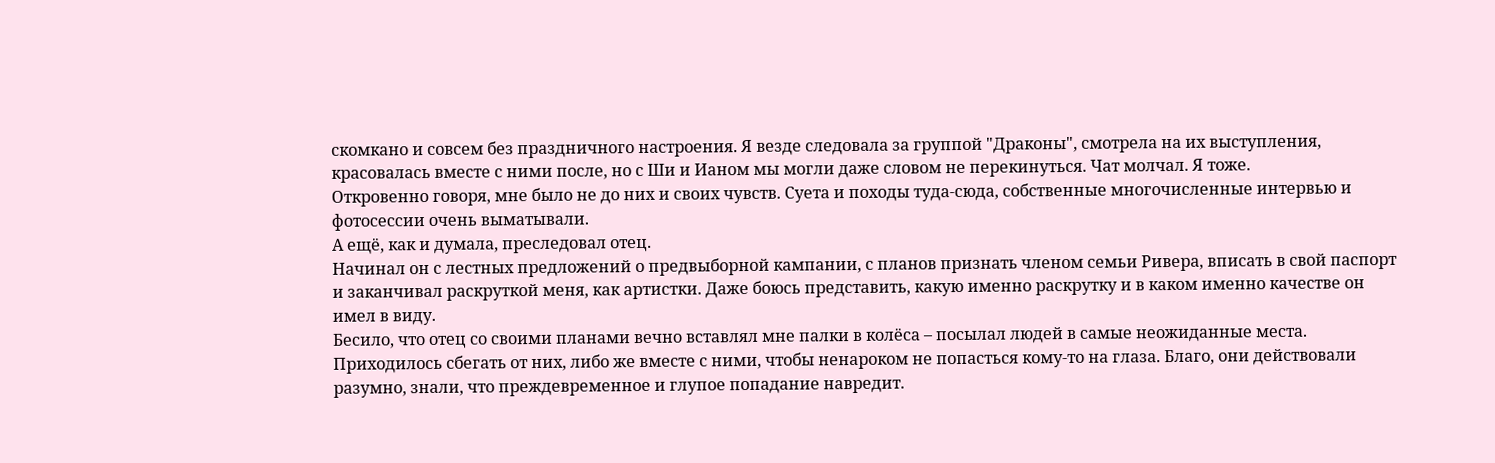скомкано и совсем без праздничного настроения. Я везде следовала за группой "Драконы", смотрела на их выступления, красовалась вместе с ними после, но с Ши и Ианом мы могли даже словом не перекинуться. Чат молчал. Я тоже.
Откровенно говоря, мне было не до них и своих чувств. Суета и походы туда-сюда, собственные многочисленные интервью и фотосессии очень выматывали.
А ещё, как и думала, преследовал отец.
Начинал он с лестных предложений о предвыборной кампании, с планов признать членом семьи Ривера, вписать в свой паспорт и заканчивал раскруткой меня, как артистки. Даже боюсь представить, какую именно раскрутку и в каком именно качестве он имел в виду.
Бесило, что отец со своими планами вечно вставлял мне палки в колёса – посылал людей в самые неожиданные места. Приходилось сбегать от них, либо же вместе с ними, чтобы ненароком не попасться кому-то на глаза. Благо, они действовали разумно, знали, что преждевременное и глупое попадание навредит.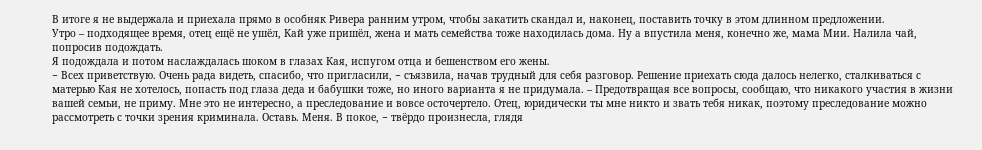В итоге я не выдержала и приехала прямо в особняк Ривера ранним утром, чтобы закатить скандал и, наконец, поставить точку в этом длинном предложении.
Утро – подходящее время, отец ещё не ушёл, Кай уже пришёл, жена и мать семейства тоже находилась дома. Ну а впустила меня, конечно же, мама Мии. Налила чай, попросив подождать.
Я подождала и потом наслаждалась шоком в глазах Кая, испугом отца и бешенством его жены.
− Всех приветствую. Очень рада видеть, спасибо, что пригласили, − съязвила, начав трудный для себя разговор. Решение приехать сюда далось нелегко, сталкиваться с матерью Кая не хотелось, попасть под глаза деда и бабушки тоже, но иного варианта я не придумала. – Предотвращая все вопросы, сообщаю, что никакого участия в жизни вашей семьи, не приму. Мне это не интересно, а преследование и вовсе осточертело. Отец, юридически ты мне никто и звать тебя никак, поэтому преследование можно рассмотреть с точки зрения криминала. Оставь. Меня. В покое, − твёрдо произнесла, глядя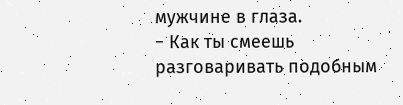мужчине в глаза.
− Как ты смеешь разговаривать подобным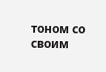тоном со своим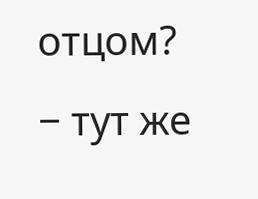отцом? − тут же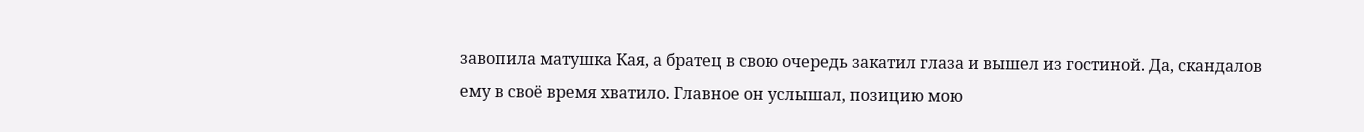завопила матушка Кая, а братец в свою очередь закатил глаза и вышел из гостиной. Да, скандалов ему в своё время хватило. Главное он услышал, позицию мою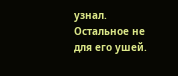узнал. Остальное не для его ушей.